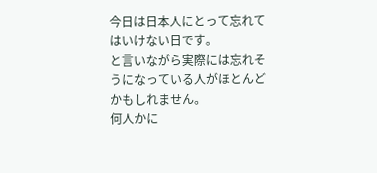今日は日本人にとって忘れてはいけない日です。
と言いながら実際には忘れそうになっている人がほとんどかもしれません。
何人かに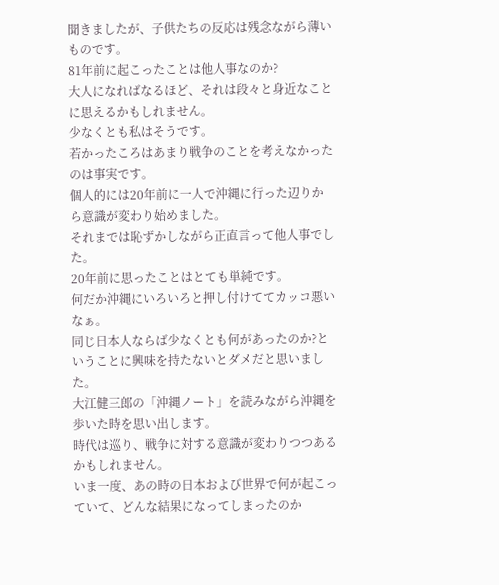聞きましたが、子供たちの反応は残念ながら薄いものです。
81年前に起こったことは他人事なのか?
大人になればなるほど、それは段々と身近なことに思えるかもしれません。
少なくとも私はそうです。
若かったころはあまり戦争のことを考えなかったのは事実です。
個人的には20年前に一人で沖縄に行った辺りから意識が変わり始めました。
それまでは恥ずかしながら正直言って他人事でした。
20年前に思ったことはとても単純です。
何だか沖縄にいろいろと押し付けててカッコ悪いなぁ。
同じ日本人ならば少なくとも何があったのか?ということに興味を持たないとダメだと思いました。
大江健三郎の「沖縄ノート」を読みながら沖縄を歩いた時を思い出します。
時代は巡り、戦争に対する意識が変わりつつあるかもしれません。
いま一度、あの時の日本および世界で何が起こっていて、どんな結果になってしまったのか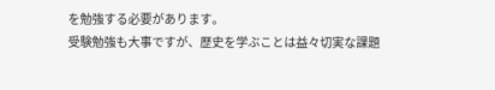を勉強する必要があります。
受験勉強も大事ですが、歴史を学ぶことは益々切実な課題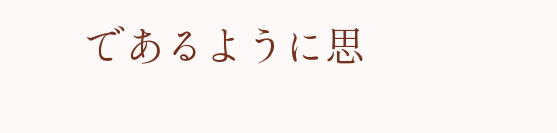であるように思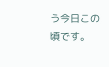う今日この頃です。